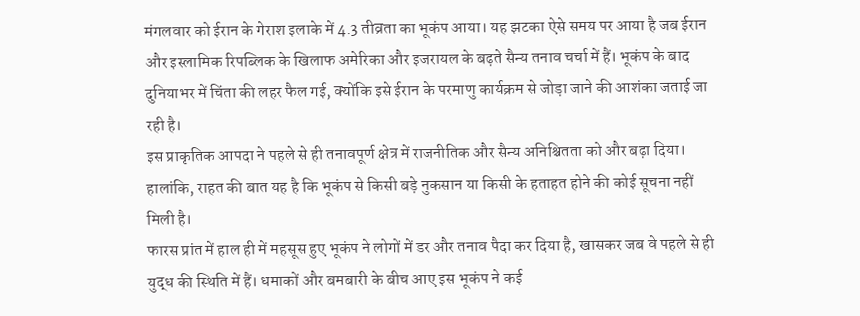मंगलवार को ईरान के गेराश इलाके में 4.3 तीव्रता का भूकंप आया। यह झटका ऐसे समय पर आया है जब ईरान और इस्लामिक रिपब्लिक के खिलाफ अमेरिका और इजरायल के बढ़ते सैन्य तनाव चर्चा में हैं। भूकंप के बाद दुनियाभर में चिंता की लहर फैल गई, क्योंकि इसे ईरान के परमाणु कार्यक्रम से जोड़ा जाने की आशंका जताई जा रही है।
इस प्राकृतिक आपदा ने पहले से ही तनावपूर्ण क्षेत्र में राजनीतिक और सैन्य अनिश्चितता को और बढ़ा दिया। हालांकि, राहत की बात यह है कि भूकंप से किसी बड़े नुकसान या किसी के हताहत होने की कोई सूचना नहीं मिली है।
फारस प्रांत में हाल ही में महसूस हुए भूकंप ने लोगों में डर और तनाव पैदा कर दिया है, खासकर जब वे पहले से ही युद्ध की स्थिति में हैं। धमाकों और बमबारी के बीच आए इस भूकंप ने कई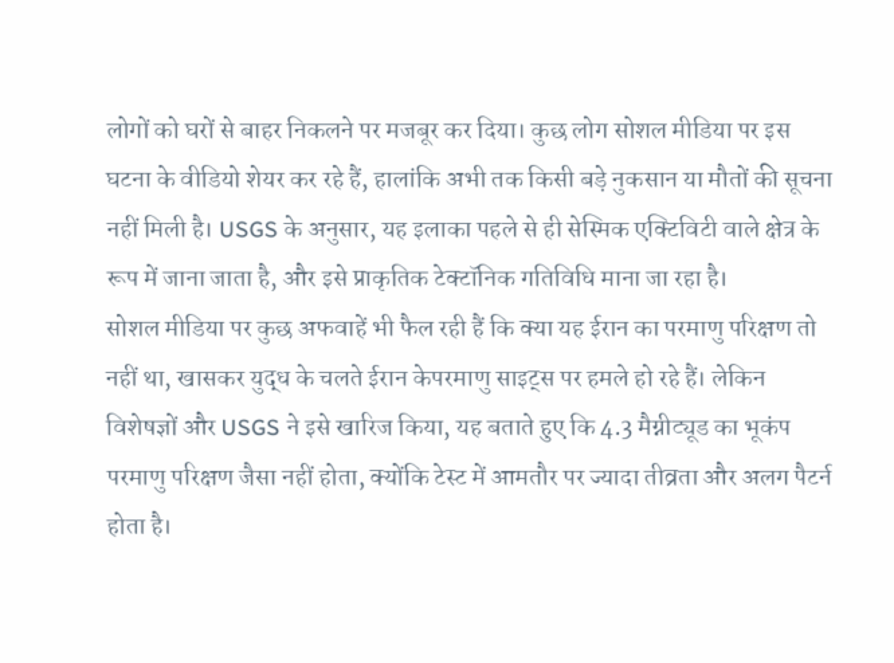लोगों को घरों से बाहर निकलने पर मजबूर कर दिया। कुछ लोग सोशल मीडिया पर इस घटना के वीडियो शेयर कर रहे हैं, हालांकि अभी तक किसी बड़े नुकसान या मौतों की सूचना नहीं मिली है। USGS के अनुसार, यह इलाका पहले से ही सेस्मिक एक्टिविटी वाले क्षेत्र के रूप में जाना जाता है, और इसे प्राकृतिक टेक्टॉनिक गतिविधि माना जा रहा है।
सोशल मीडिया पर कुछ अफवाहें भी फैल रही हैं कि क्या यह ईरान का परमाणु परिक्षण तो नहीं था, खासकर युद्ध के चलते ईरान केपरमाणु साइट्स पर हमले हो रहे हैं। लेकिन विशेषज्ञों और USGS ने इसे खारिज किया, यह बताते हुए कि 4.3 मैग्नीट्यूड का भूकंप परमाणु परिक्षण जैसा नहीं होता, क्योंकि टेस्ट में आमतौर पर ज्यादा तीव्रता और अलग पैटर्न होता है।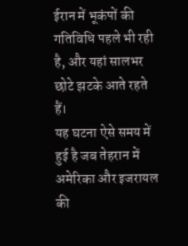ईरान में भूकंपों की गतिविधि पहले भी रही है, और यहां सालभर छोटे झटके आते रहते हैं।
यह घटना ऐसे समय में हुई है जब तेहरान में अमेरिका और इजरायल की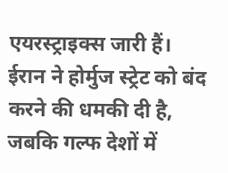एयरस्ट्राइक्स जारी हैं। ईरान ने होर्मुज स्ट्रेट को बंद करने की धमकी दी है, जबकि गल्फ देशों में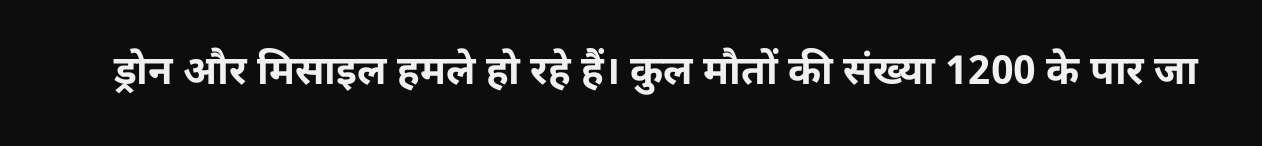ड्रोन और मिसाइल हमले हो रहे हैं। कुल मौतों की संख्या 1200 के पार जा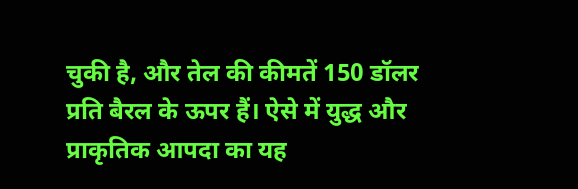चुकी है, और तेल की कीमतें 150 डॉलर प्रति बैरल के ऊपर हैं। ऐसे में युद्ध और प्राकृतिक आपदा का यह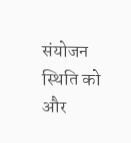संयोजन स्थिति को और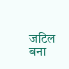जटिल बना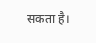सकता है।